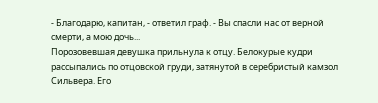- Благодарю, капитан, - ответил граф. - Вы спасли нас от верной смерти, а мою дочь...
Порозовевшая девушка прильнула к отцу. Белокурые кудри рассыпались по отцовской груди, затянутой в серебристый камзол Сильвера. Его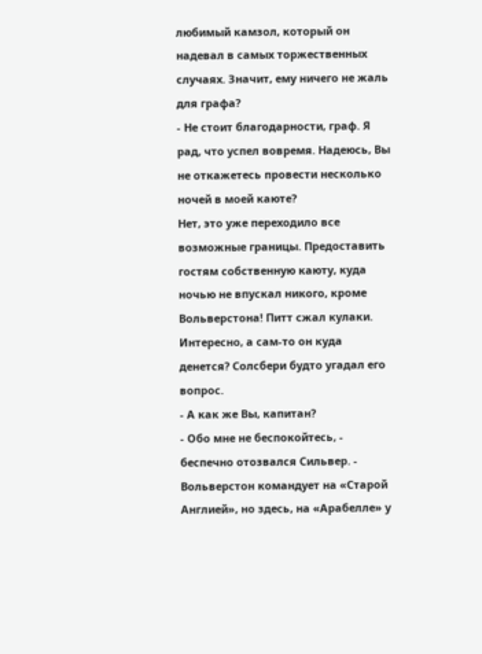любимый камзол, который он надевал в самых торжественных случаях. Значит, ему ничего не жаль для графа?
- Не стоит благодарности, граф. Я рад, что успел вовремя. Надеюсь, Вы не откажетесь провести несколько ночей в моей каюте?
Нет, это уже переходило все возможные границы. Предоставить гостям собственную каюту, куда ночью не впускал никого, кроме Вольверстона! Питт сжал кулаки. Интересно, а сам-то он куда денется? Солсбери будто угадал его вопрос.
- А как же Вы, капитан?
- Обо мне не беспокойтесь, - беспечно отозвался Сильвер. - Вольверстон командует на «Старой Англией», но здесь, на «Арабелле» у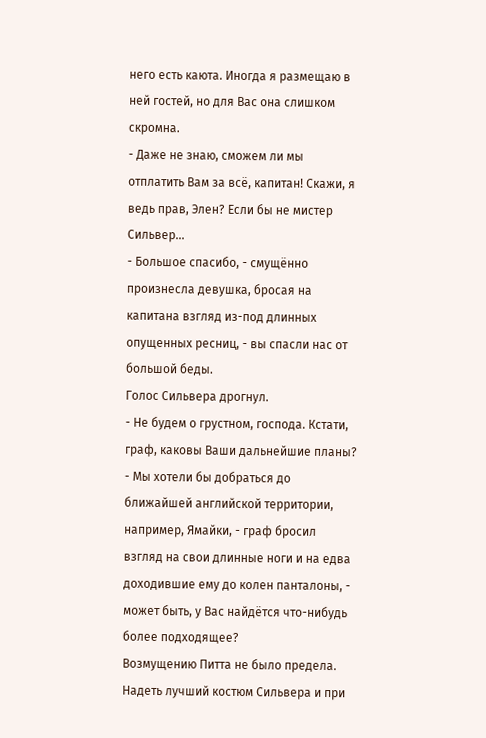него есть каюта. Иногда я размещаю в ней гостей, но для Вас она слишком скромна.
- Даже не знаю, сможем ли мы отплатить Вам за всё, капитан! Скажи, я ведь прав, Элен? Если бы не мистер Сильвер...
- Большое спасибо, - смущённо произнесла девушка, бросая на капитана взгляд из-под длинных опущенных ресниц, - вы спасли нас от большой беды.
Голос Сильвера дрогнул.
- Не будем о грустном, господа. Кстати, граф, каковы Ваши дальнейшие планы?
- Мы хотели бы добраться до ближайшей английской территории, например, Ямайки, - граф бросил взгляд на свои длинные ноги и на едва доходившие ему до колен панталоны, - может быть, у Вас найдётся что-нибудь более подходящее?
Возмущению Питта не было предела. Надеть лучший костюм Сильвера и при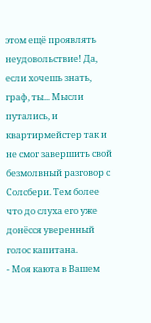этом ещё проявлять неудовольствие! Да, если хочешь знать, граф, ты... Мысли путались, и квартирмейстер так и не смог завершить свой безмолвный разговор с Солсбери. Тем более что до слуха его уже донёсся уверенный голос капитана.
- Моя каюта в Вашем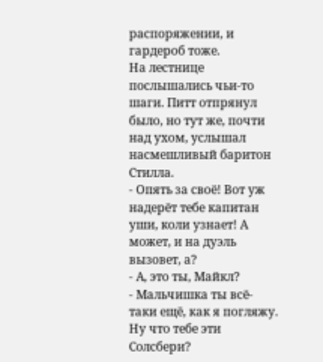распоряжении, и гардероб тоже.
На лестнице послышались чьи-то шаги. Питт отпрянул было, но тут же, почти над ухом, услышал насмешливый баритон Стилла.
- Опять за своё! Вот уж надерёт тебе капитан уши, коли узнает! А может, и на дуэль вызовет, а?
- А, это ты, Майкл?
- Мальчишка ты всё-таки ещё, как я погляжу. Ну что тебе эти Солсбери?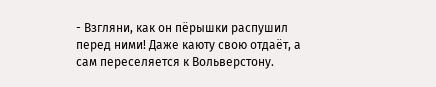- Взгляни, как он пёрышки распушил перед ними! Даже каюту свою отдаёт, а сам переселяется к Вольверстону.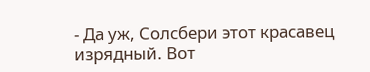- Да уж, Солсбери этот красавец изрядный. Вот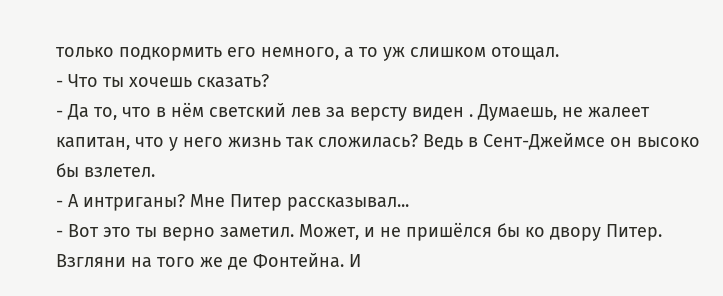только подкормить его немного, а то уж слишком отощал.
- Что ты хочешь сказать?
- Да то, что в нём светский лев за версту виден . Думаешь, не жалеет капитан, что у него жизнь так сложилась? Ведь в Сент-Джеймсе он высоко бы взлетел.
- А интриганы? Мне Питер рассказывал...
- Вот это ты верно заметил. Может, и не пришёлся бы ко двору Питер. Взгляни на того же де Фонтейна. И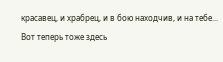красавец, и храбрец, и в бою находчив, и на тебе... Вот теперь тоже здесь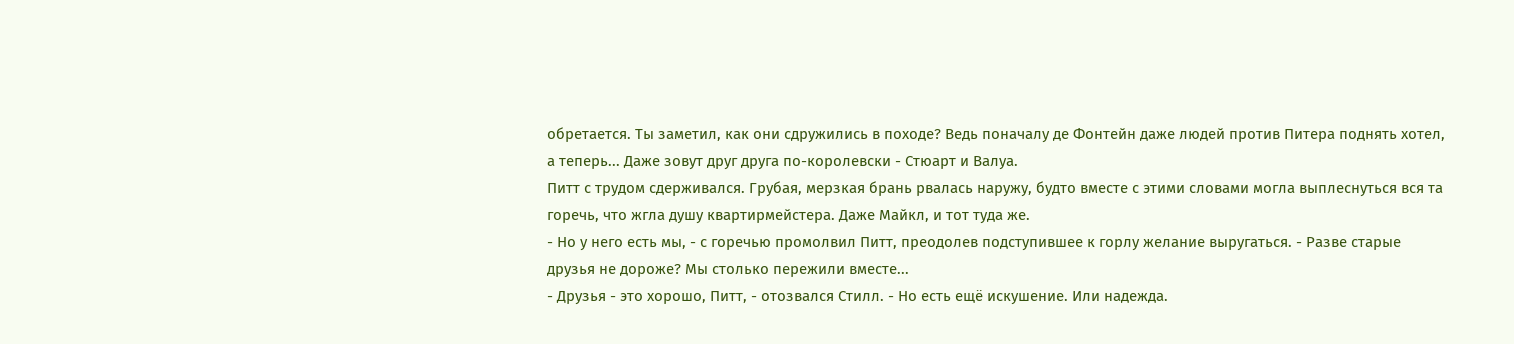обретается. Ты заметил, как они сдружились в походе? Ведь поначалу де Фонтейн даже людей против Питера поднять хотел, а теперь... Даже зовут друг друга по-королевски - Стюарт и Валуа.
Питт с трудом сдерживался. Грубая, мерзкая брань рвалась наружу, будто вместе с этими словами могла выплеснуться вся та горечь, что жгла душу квартирмейстера. Даже Майкл, и тот туда же.
- Но у него есть мы, - с горечью промолвил Питт, преодолев подступившее к горлу желание выругаться. - Разве старые друзья не дороже? Мы столько пережили вместе...
- Друзья - это хорошо, Питт, - отозвался Стилл. - Но есть ещё искушение. Или надежда.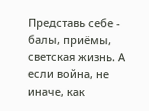Представь себе - балы, приёмы, светская жизнь. А если война, не иначе, как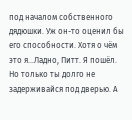под началом собственного дядюшки. Уж он-то оценил бы его способности. Хотя о чём это я...Ладно, Питт. Я пошёл. Но только ты долго не задерживайся под дверью. А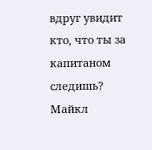вдруг увидит кто, что ты за капитаном следишь?
Майкл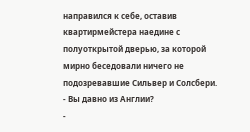направился к себе, оставив квартирмейстера наедине с полуоткрытой дверью, за которой мирно беседовали ничего не подозревавшие Сильвер и Солсбери.
- Вы давно из Англии?
-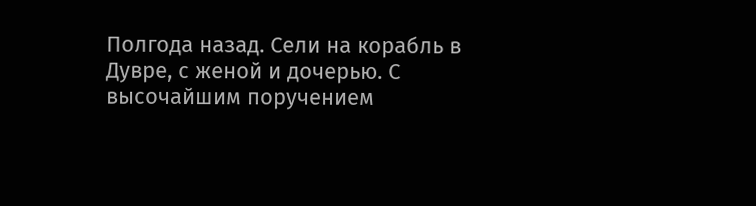Полгода назад. Сели на корабль в Дувре, с женой и дочерью. С высочайшим поручением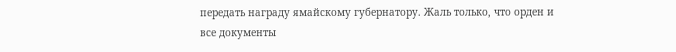передать награду ямайскому губернатору. Жаль только, что орден и все документы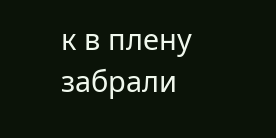к в плену забрали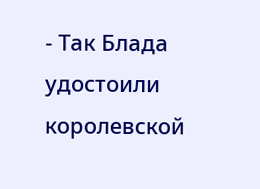- Так Блада удостоили королевской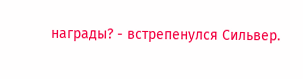награды? - встрепенулся Сильвер.